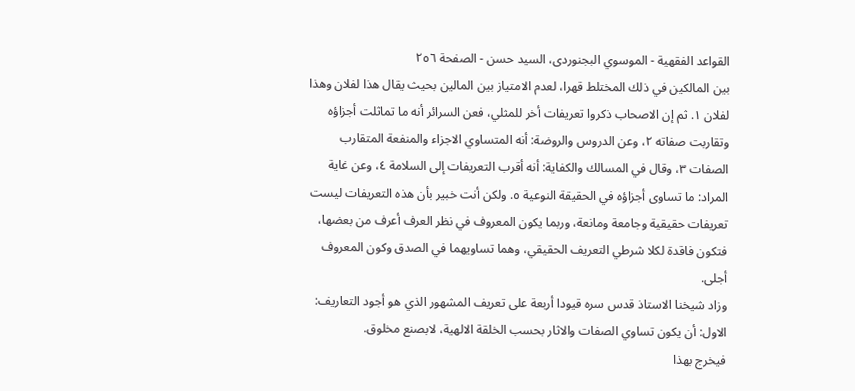القواعد الفقهية - الموسوي البجنوردى، السيد حسن - الصفحة ٢٥٦
بين المالكين في ذلك المختلط قهرا، لعدم الامتياز بين المالين بحيث يقال هذا لفلان وهذا لفلان ١. ثم إن الاصحاب ذكروا تعريفات أخر للمثلي، فعن السرائر أنه ما تماثلت أجزاؤه وتقاربت صفاته ٢، وعن الدروس والروضة: أنه المتساوي الاجزاء والمنفعة المتقارب الصفات ٣، وقال في المسالك والكفاية: أنه أقرب التعريفات إلى السلامة ٤، وعن غاية المراد: ما تساوى أجزاؤه في الحقيقة النوعية ٥. ولكن أنت خبير بأن هذه التعريفات ليست تعريفات حقيقية وجامعة ومانعة، وربما يكون المعروف في نظر العرف أعرف من بعضها، فتكون فاقدة لكلا شرطي التعريف الحقيقي، وهما تساويهما في الصدق وكون المعروف أجلى.
وزاد شيخنا الاستاذ قدس سره قيودا أربعة على تعريف المشهور الذي هو أجود التعاريف: الاول: أن يكون تساوي الصفات والاثار بحسب الخلقة الالهية، لابصنع مخلوق.
فيخرج بهذا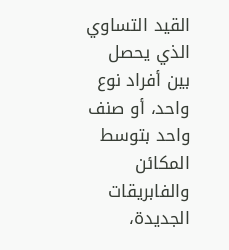القيد التساوي الذي يحصل بين أفراد نوع واحد، أو صنف واحد بتوسط المكائن والفابريقات الجديدة،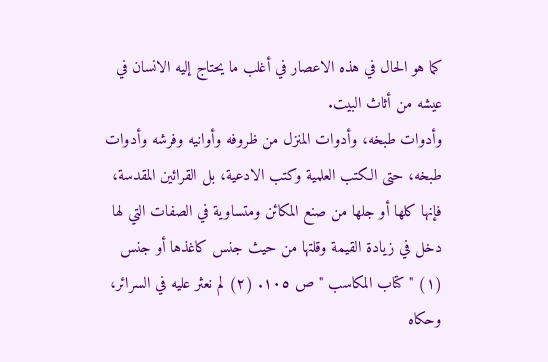كما هو الحال في هذه الاعصار في أغلب ما يحتاج إليه الانسان في عيشه من أثاث البيت.
وأدوات طبخه، وأدوات المنزل من ظروفه وأوانيه وفرشه وأدوات طبخه، حتى الكتب العلمية وكتب الادعية، بل القرائين المقدسة، فإنها كلها أو جلها من صنع المكائن ومتساوية في الصفات التي لها دخل في زيادة القيمة وقلتها من حيث جنس كاغذها أو جنس (١) " كتاب المكاسب " ص ١٠٥. (٢) لم نعثر عليه في السرائر، وحكاه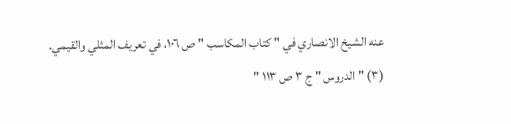عنه الشيخ الانصاري في " كتاب المكاسب " ص ١٠٦، في تعريف المثلي والقيمي.
(٣) " الدروس " ج ٣ ص ١١٣ "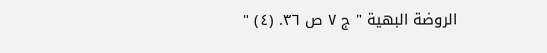الروضة البهية " ج ٧ ص ٣٦. (٤) "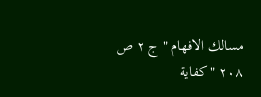مسالك الافهام " ج ٢ ص ٢٠٨ " كفاية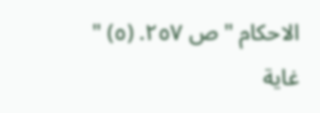الاحكام " ص ٢٥٧. (٥) " غاية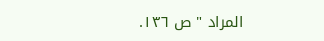المراد " ص ١٣٦.